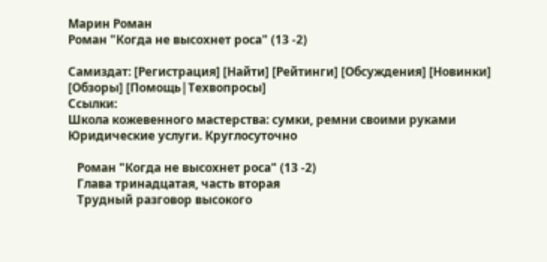Марин Роман
Роман "Когда не высохнет роса" (13 -2)

Самиздат: [Регистрация] [Найти] [Рейтинги] [Обсуждения] [Новинки] [Обзоры] [Помощь|Техвопросы]
Ссылки:
Школа кожевенного мастерства: сумки, ремни своими руками Юридические услуги. Круглосуточно

   Роман "Когда не высохнет роса" (13 -2)
   Глава тринадцатая, часть вторая
   Трудный разговор высокого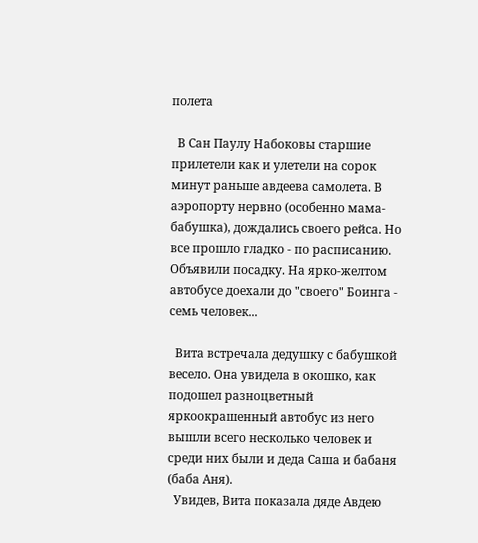полета

  В Сан Паулу Набоковы старшие прилетели как и улетели на сорок минут раньше авдеева самолета. В аэропорту нервно (особенно мама-бабушка), дождались своего рейса. Но все прошло гладко - по расписанию. Объявили посадку. На ярко-желтом автобусе доехали до "своего" Боинга - семь человек...

  Вита встречала дедушку с бабушкой весело. Она увидела в окошко, как подошел разноцветный яркоокрашенный автобус из него вышли всего несколько человек и среди них были и деда Саша и бабаня (баба Аня).
  Увидев, Вита показала дяде Авдею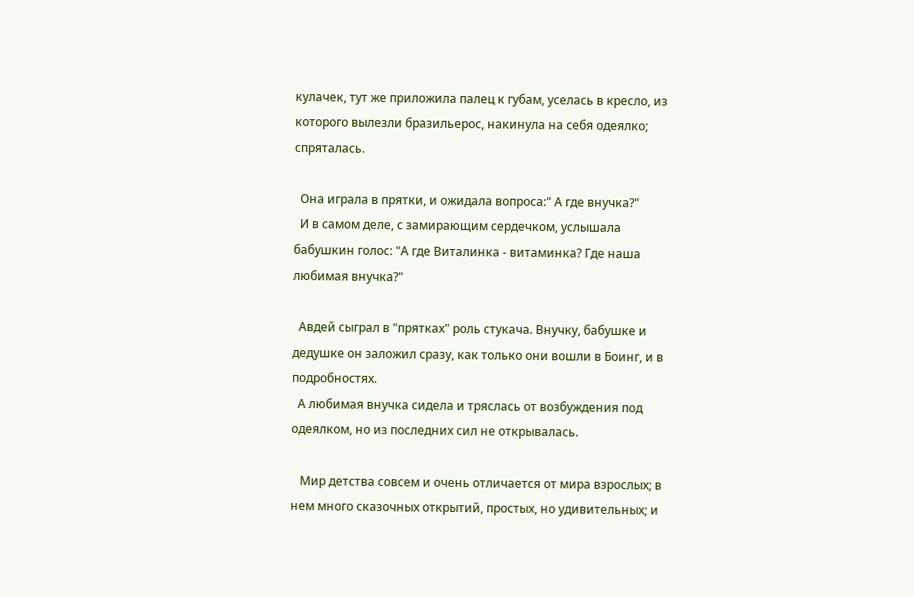кулачек, тут же приложила палец к губам, уселась в кресло, из которого вылезли бразильерос, накинула на себя одеялко; спряталась.

  Она играла в прятки, и ожидала вопроса:" А где внучка?"
  И в самом деле, с замирающим сердечком, услышала бабушкин голос: "А где Виталинка - витаминка? Где наша любимая внучка?"

  Авдей сыграл в "прятках" роль стукача. Внучку, бабушке и дедушке он заложил сразу, как только они вошли в Боинг, и в подробностях.
  А любимая внучка сидела и тряслась от возбуждения под одеялком, но из последних сил не открывалась.

   Мир детства совсем и очень отличается от мира взрослых; в нем много сказочных открытий, простых, но удивительных; и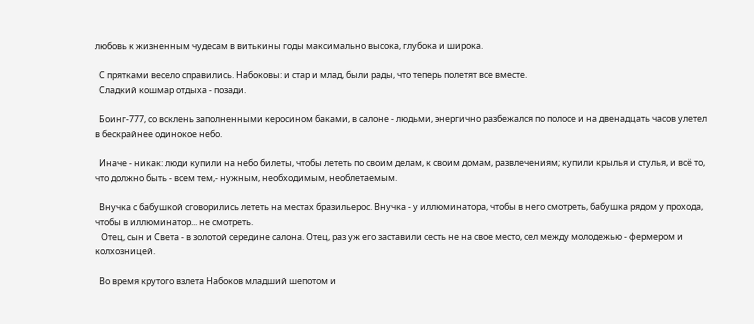любовь к жизненным чудесам в витькины годы максимально высока, глубока и широка.

  С прятками весело справились. Набоковы: и стар и млад, были рады, что теперь полетят все вместе.
  Сладкий кошмар отдыха - позади.

  Боинг-777, со всклень заполненными керосином баками, в салоне - людьми, энергично разбежался по полосе и на двенадцать часов улетел в бескрайнее одинокое небо.

  Иначе - никак: люди купили на небо билеты, чтобы лететь по своим делам, к своим домам, развлечениям; купили крылья и стулья, и всё то, что должно быть - всем тем,- нужным, необходимым, необлетаемым.

  Внучка с бабушкой сговорились лететь на местах бразильерос. Внучка - у иллюминатора, чтобы в него смотреть, бабушка рядом у прохода, чтобы в иллюминатор... не смотреть.
   Отец, сын и Света - в золотой середине салона. Отец, раз уж его заставили сесть не на свое место, сел между молодежью - фермером и колхозницей.

  Во время крутого взлета Набоков младший шепотом и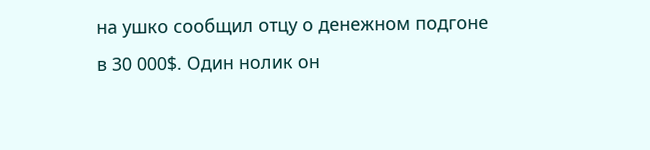на ушко сообщил отцу о денежном подгоне в 30 000$. Один нолик он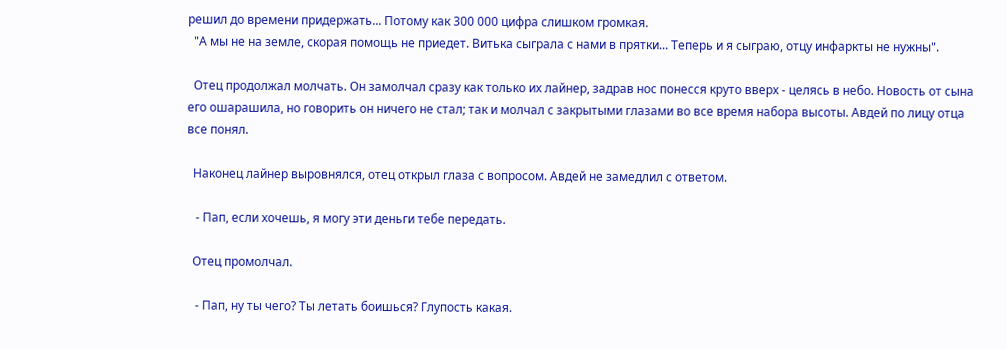решил до времени придержать... Потому как 300 000 цифра слишком громкая.
  "А мы не на земле, скорая помощь не приедет. Витька сыграла с нами в прятки... Теперь и я сыграю, отцу инфаркты не нужны".

  Отец продолжал молчать. Он замолчал сразу как только их лайнер, задрав нос понесся круто вверх - целясь в небо. Новость от сына его ошарашила, но говорить он ничего не стал; так и молчал с закрытыми глазами во все время набора высоты. Авдей по лицу отца все понял.

  Наконец лайнер выровнялся, отец открыл глаза с вопросом. Авдей не замедлил с ответом.

   - Пап, если хочешь, я могу эти деньги тебе передать.

  Отец промолчал.

   - Пап, ну ты чего? Ты летать боишься? Глупость какая.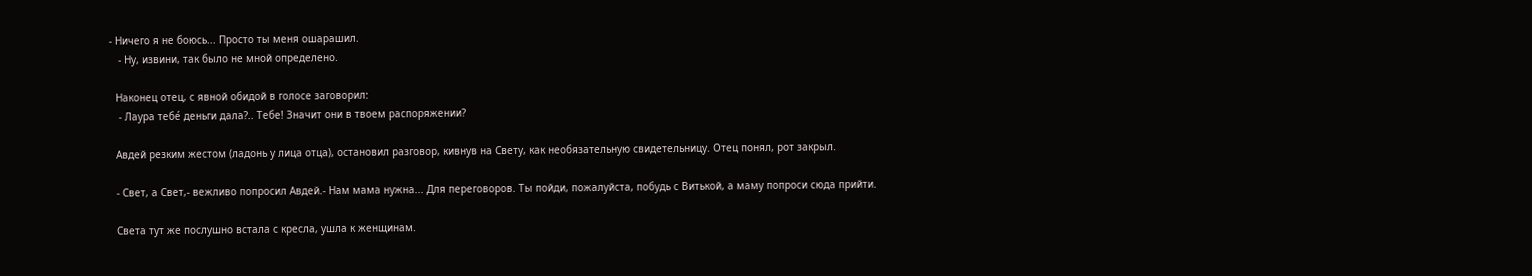- Ничего я не боюсь... Просто ты меня ошарашил.
   - Ну, извини, так было не мной определено.

  Наконец отец, с явной обидой в голосе заговорил:
   - Лаура тебе́ деньги дала?.. Тебе! Значит они в твоем распоряжении?

  Авдей резким жестом (ладонь у лица отца), остановил разговор, кивнув на Свету, как необязательную свидетельницу. Отец понял, рот закрыл.

  - Свет, а Свет,- вежливо попросил Авдей.- Нам мама нужна... Для переговоров. Ты пойди, пожалуйста, побудь с Витькой, а маму попроси сюда прийти.

  Света тут же послушно встала с кресла, ушла к женщинам.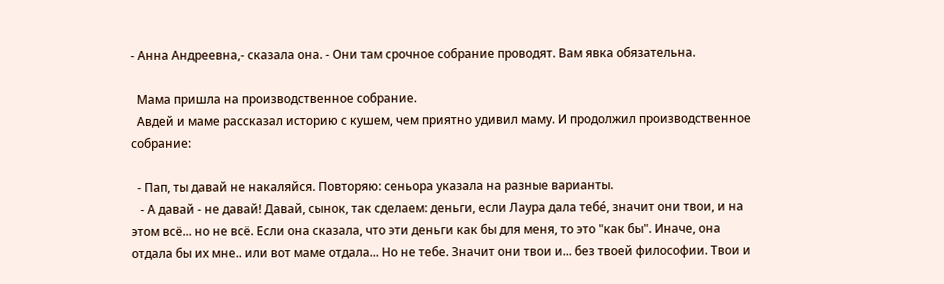- Анна Андреевна,- сказала она. - Они там срочное собрание проводят. Вам явка обязательна.

  Мама пришла на производственное собрание.
  Авдей и маме рассказал историю с кушем, чем приятно удивил маму. И продолжил производственное собрание:

  - Пап, ты давай не накаляйся. Повторяю: сеньора указала на разные варианты.
   - А давай - не давай! Давай, сынок, так сделаем: деньги, если Лаура дала тебе́, значит они твои, и на этом всё... но не всё. Если она сказала, что эти деньги как бы для меня, то это "как бы". Иначе, она отдала бы их мне.. или вот маме отдала... Но не тебе. Значит они твои и... без твоей философии. Твои и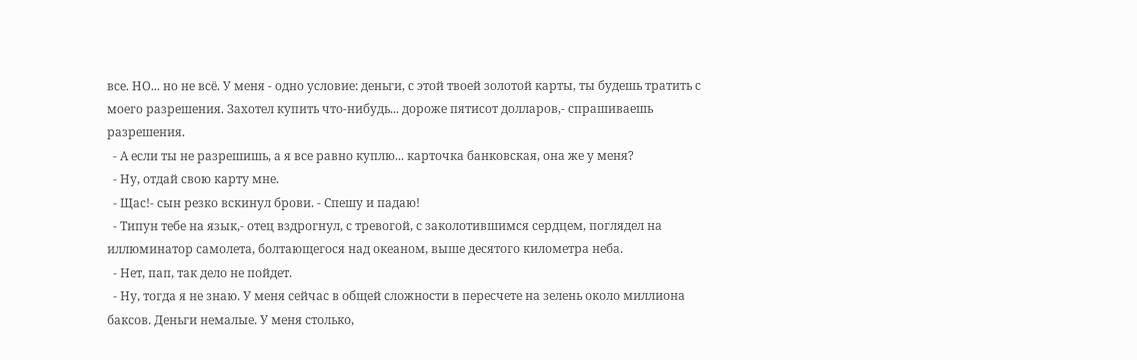все. НО... но не всё. У меня - одно условие: деньги, с этой твоей золотой карты, ты будешь тратить с моего разрешения. Захотел купить что-нибудь... дороже пятисот долларов,- спрашиваешь разрешения.
  - А если ты не разрешишь, а я все равно куплю... карточка банковская, она же у меня?
  - Ну, отдай свою карту мне.
  - Щас!- сын резко вскинул брови. - Спешу и падаю!
  - Типун тебе на язык,- отец вздрогнул, с тревогой, с заколотившимся сердцем, поглядел на иллюминатор самолета, болтающегося над океаном, выше десятого километра неба.
  - Нет, пап, так дело не пойдет.
  - Ну, тогда я не знаю. У меня сейчас в общей сложности в пересчете на зелень около миллиона баксов. Деньги немалые. У меня столько,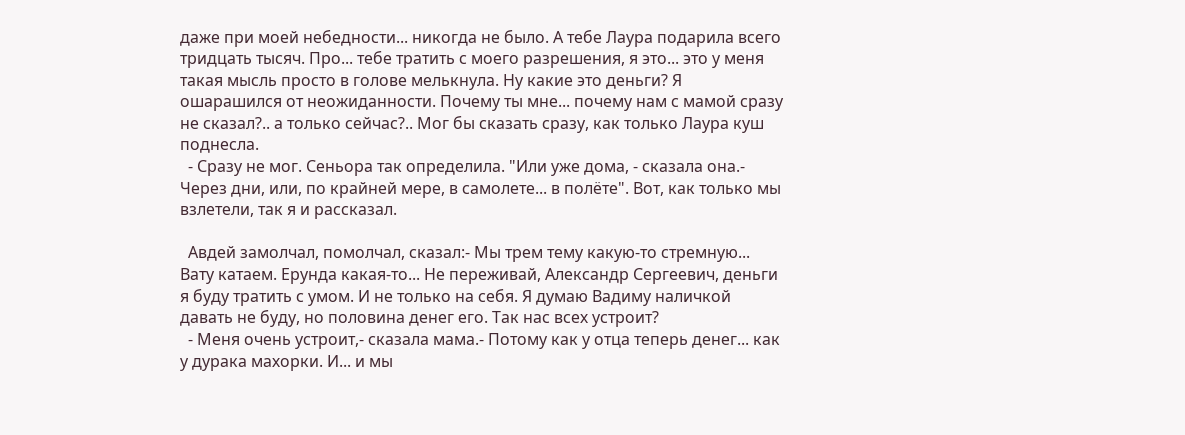даже при моей небедности... никогда не было. А тебе Лаура подарила всего тридцать тысяч. Про... тебе тратить с моего разрешения, я это... это у меня такая мысль просто в голове мелькнула. Ну какие это деньги? Я ошарашился от неожиданности. Почему ты мне... почему нам с мамой сразу не сказал?.. а только сейчас?.. Мог бы сказать сразу, как только Лаура куш поднесла.
  - Сразу не мог. Сеньора так определила. "Или уже дома, - сказала она.- Через дни, или, по крайней мере, в самолете... в полёте". Вот, как только мы взлетели, так я и рассказал.

  Авдей замолчал, помолчал, сказал:- Мы трем тему какую-то стремную... Вату катаем. Ерунда какая-то... Не переживай, Александр Сергеевич, деньги я буду тратить с умом. И не только на себя. Я думаю Вадиму наличкой давать не буду, но половина денег его. Так нас всех устроит?
  - Меня очень устроит,- сказала мама.- Потому как у отца теперь денег... как у дурака махорки. И... и мы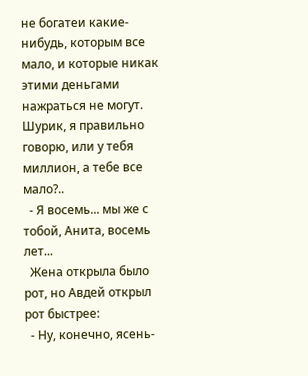не богатеи какие-нибудь, которым все мало, и которые никак этими деньгами нажраться не могут. Шурик, я правильно говорю, или у тебя миллион, а тебе все мало?..
  - Я восемь... мы же с тобой, Анита, восемь лет...
  Жена открыла было рот, но Авдей открыл рот быстрее:
  - Ну, конечно, ясень-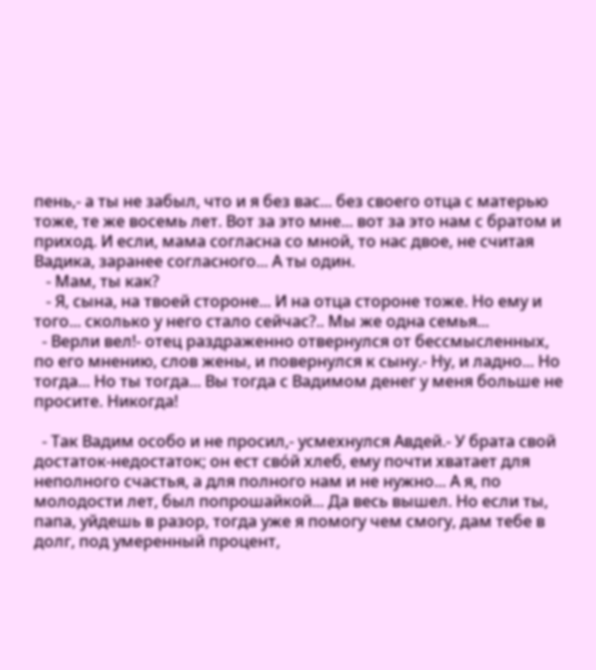пень,- а ты не забыл, что и я без вас... без своего отца с матерью тоже, те же восемь лет. Вот за это мне... вот за это нам с братом и приход. И если, мама согласна со мной, то нас двое, не считая Вадика, заранее согласного... А ты один.
   - Мам, ты как?
   - Я, сына, на твоей стороне... И на отца стороне тоже. Но ему и того... сколько у него стало сейчас?.. Мы же одна семья...
  - Верли вел!- отец раздраженно отвернулся от бессмысленных, по его мнению, слов жены, и повернулся к сыну.- Ну, и ладно... Но тогда... Но ты тогда... Вы тогда с Вадимом денег у меня больше не просите. Никогда!

  - Так Вадим особо и не просил,- усмехнулся Авдей.- У брата свой достаток-недостаток; он ест сво́й хлеб, ему почти хватает для неполного счастья, а для полного нам и не нужно... А я, по молодости лет, был попрошайкой... Да весь вышел. Но если ты, папа, уйдешь в разор, тогда уже я помогу чем смогу, дам тебе в долг, под умеренный процент,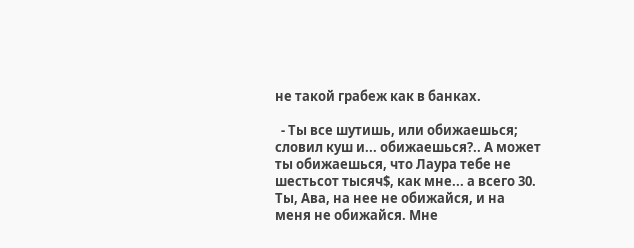не такой грабеж как в банках.

  - Ты все шутишь, или обижаешься; словил куш и... обижаешься?.. А может ты обижаешься, что Лаура тебе не шестьсот тысяч$, как мне... а всего 30. Ты, Ава, на нее не обижайся, и на меня не обижайся. Мне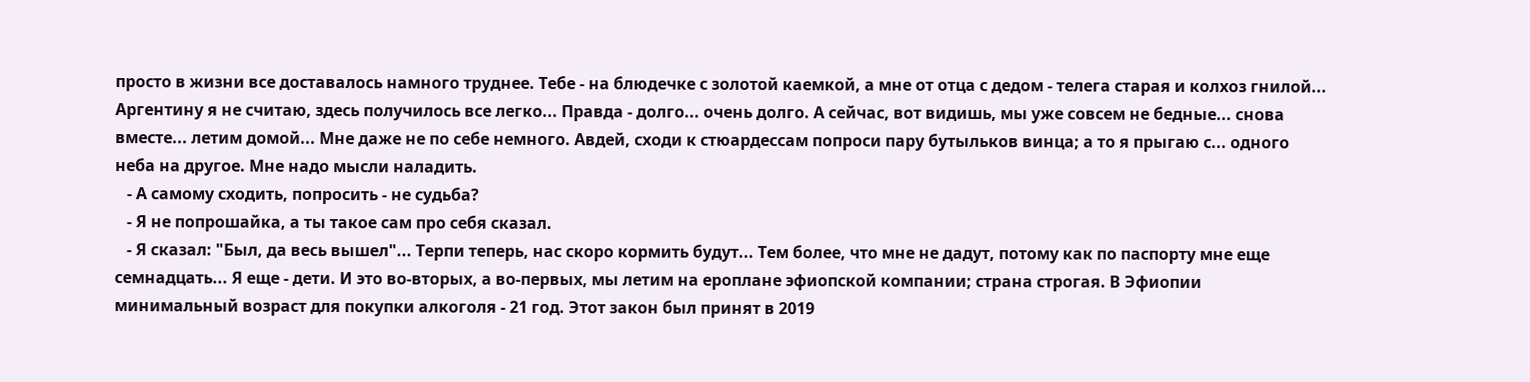просто в жизни все доставалось намного труднее. Тебе - на блюдечке с золотой каемкой, а мне от отца с дедом - телега старая и колхоз гнилой... Аргентину я не считаю, здесь получилось все легко... Правда - долго... очень долго. А сейчас, вот видишь, мы уже совсем не бедные... снова вместе... летим домой... Мне даже не по себе немного. Авдей, сходи к стюардессам попроси пару бутыльков винца; а то я прыгаю с... одного неба на другое. Мне надо мысли наладить.
   - А самому сходить, попросить - не судьба?
   - Я не попрошайка, а ты такое сам про себя сказал.
   - Я сказал: "Был, да весь вышел"... Терпи теперь, нас скоро кормить будут... Тем более, что мне не дадут, потому как по паспорту мне еще семнадцать... Я еще - дети. И это во-вторых, а во-первых, мы летим на ероплане эфиопской компании; страна строгая. В Эфиопии минимальный возраст для покупки алкоголя - 21 год. Этот закон был принят в 2019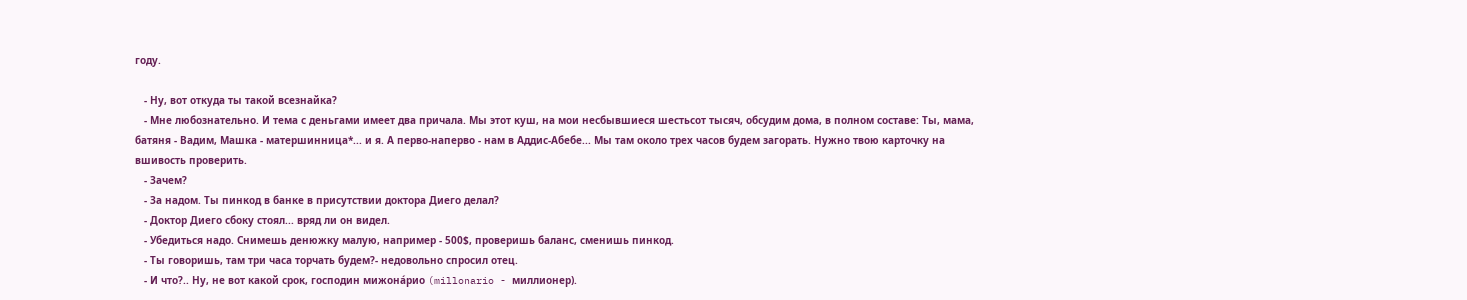году.

   - Ну, вот откуда ты такой всезнайка?
   - Мне любознательно. И тема с деньгами имеет два причала. Мы этот куш, на мои несбывшиеся шестьсот тысяч, обсудим дома, в полном составе: Ты, мама, батяня - Вадим, Машка - матершинница*... и я. А перво-наперво - нам в Аддис-Абебе... Мы там около трех часов будем загорать. Нужно твою карточку на вшивость проверить.
   - Зачем?
   - За надом. Ты пинкод в банке в присутствии доктора Диего делал?
   - Доктор Диего сбоку стоял... вряд ли он видел.
   - Убедиться надо. Снимешь денюжку малую, например - 500$, проверишь баланс, сменишь пинкод.
   - Ты говоришь, там три часа торчать будем?- недовольно спросил отец.
   - И что?.. Ну, не вот какой срок, господин мижона́рио (millonario - миллионер).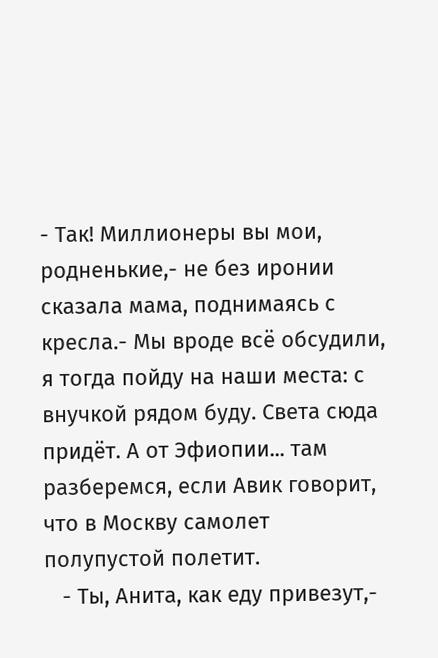- Так! Миллионеры вы мои, родненькие,- не без иронии сказала мама, поднимаясь с кресла.- Мы вроде всё обсудили, я тогда пойду на наши места: с внучкой рядом буду. Света сюда придёт. А от Эфиопии... там разберемся, если Авик говорит, что в Москву самолет полупустой полетит.
   - Ты, Анита, как еду привезут,-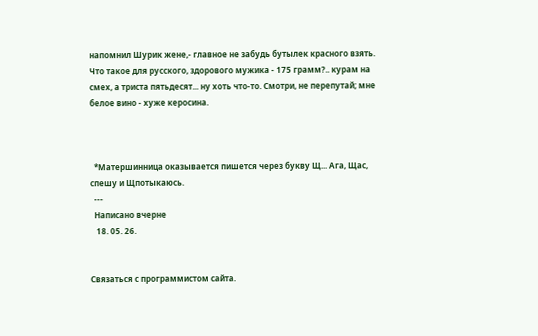напомнил Шурик жене,- главное не забудь бутылек красного взять. Что такое для русского, здорового мужика - 175 грамм?.. курам на смех, а триста пятьдесят... ну хоть что-то. Смотри, не перепутай; мне белое вино - хуже керосина.



  *Матершинница оказывается пишется через букву Щ... Ага, Щас, спешу и Щпотыкаюсь.
  ---
  Написано вчерне
   18. 05. 26.


Связаться с программистом сайта.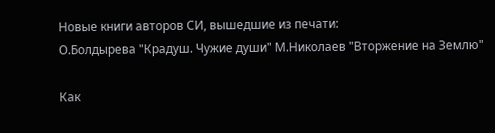Новые книги авторов СИ, вышедшие из печати:
О.Болдырева "Крадуш. Чужие души" М.Николаев "Вторжение на Землю"

Как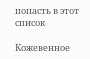попасть в этoт список

Кожевенное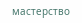мастерство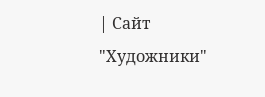| Сайт "Художники"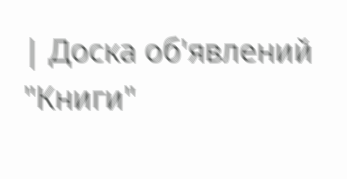| Доска об'явлений "Книги"